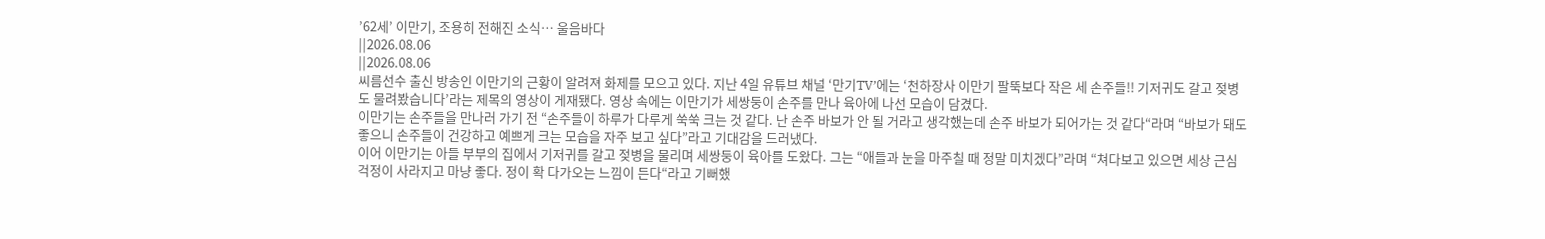’62세’ 이만기, 조용히 전해진 소식… 울음바다
||2026.08.06
||2026.08.06
씨름선수 출신 방송인 이만기의 근황이 알려져 화제를 모으고 있다. 지난 4일 유튜브 채널 ‘만기TV’에는 ‘천하장사 이만기 팔뚝보다 작은 세 손주들!! 기저귀도 갈고 젖병도 물려봤습니다’라는 제목의 영상이 게재됐다. 영상 속에는 이만기가 세쌍둥이 손주를 만나 육아에 나선 모습이 담겼다.
이만기는 손주들을 만나러 가기 전 “손주들이 하루가 다루게 쑥쑥 크는 것 같다. 난 손주 바보가 안 될 거라고 생각했는데 손주 바보가 되어가는 것 같다“라며 “바보가 돼도 좋으니 손주들이 건강하고 예쁘게 크는 모습을 자주 보고 싶다”라고 기대감을 드러냈다.
이어 이만기는 아들 부부의 집에서 기저귀를 갈고 젖병을 물리며 세쌍둥이 육아를 도왔다. 그는 “애들과 눈을 마주칠 때 정말 미치겠다”라며 “쳐다보고 있으면 세상 근심 걱정이 사라지고 마냥 좋다. 정이 확 다가오는 느낌이 든다“라고 기뻐했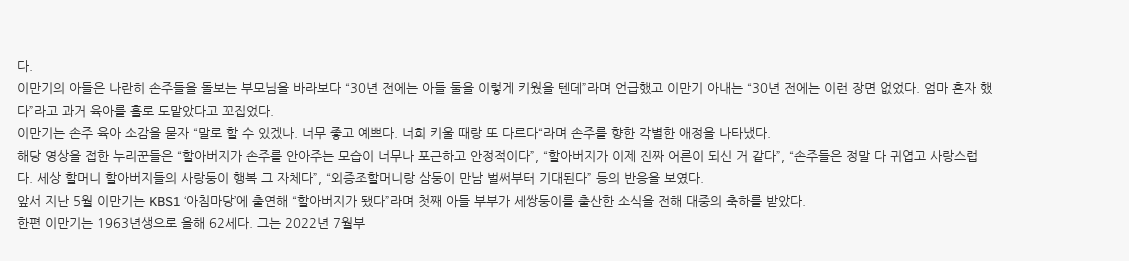다.
이만기의 아들은 나란히 손주들을 돌보는 부모님을 바라보다 “30년 전에는 아들 둘을 이렇게 키웠을 텐데”라며 언급했고 이만기 아내는 “30년 전에는 이런 장면 없었다. 엄마 혼자 했다”라고 과거 육아를 홀로 도맡았다고 꼬집었다.
이만기는 손주 육아 소감을 묻자 “말로 할 수 있겠나. 너무 좋고 예쁘다. 너희 키울 때랑 또 다르다“라며 손주를 향한 각별한 애정을 나타냈다.
해당 영상을 접한 누리꾼들은 “할아버지가 손주를 안아주는 모습이 너무나 포근하고 안정적이다”, “할아버지가 이제 진짜 어른이 되신 거 같다”, “손주들은 정말 다 귀엽고 사랑스럽다. 세상 할머니 할아버지들의 사랑둥이 행복 그 자체다”, “외증조할머니랑 삼둥이 만남 벌써부터 기대된다” 등의 반응을 보였다.
앞서 지난 5월 이만기는 KBS1 ‘아침마당’에 출연해 “할아버지가 됐다”라며 첫째 아들 부부가 세쌍둥이를 출산한 소식을 전해 대중의 축하를 받았다.
한편 이만기는 1963년생으로 올해 62세다. 그는 2022년 7월부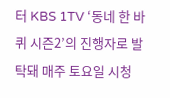터 KBS 1TV ‘동네 한 바퀴 시즌2’의 진행자로 발탁돼 매주 토요일 시청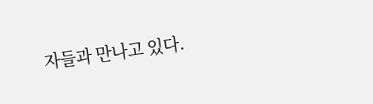자들과 만나고 있다.